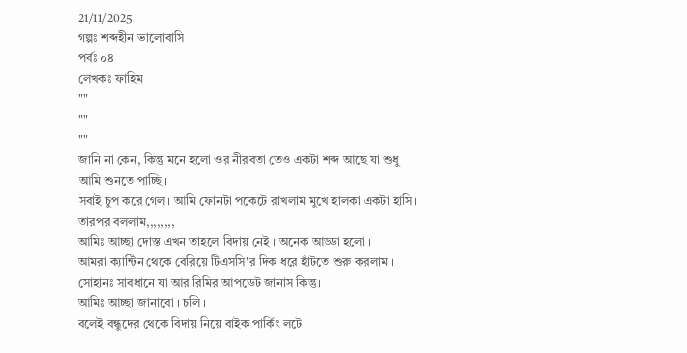21/11/2025
গল্পঃ শব্দহীন ভালোবাসি
পর্বঃ ০৪
লেখকঃ ফাহিম
""
""
""
জানি না কেন, কিন্তু মনে হলো ওর নীরবতা তেও একটা শব্দ আছে যা শুধু আমি শুনতে পাচ্ছি।
সবাই চুপ করে গেল। আমি ফোনটা পকেটে রাখলাম মুখে হালকা একটা হাসি। তারপর বললাম,,,,,,,,
আমিঃ আচ্ছা দোস্ত এখন তাহলে বিদায় নেই । অনেক আড্ডা হলো ।
আমরা ক্যান্টিন থেকে বেরিয়ে টিএসসি'র দিক ধরে হাঁটতে শুরু করলাম ।
সোহানঃ সাবধানে যা আর রিমির আপডেট জানাস কিন্তু।
আমিঃ আচ্ছা জানাবো । চলি ।
বলেই বন্ধুদের থেকে বিদায় নিয়ে বাইক পার্কিং লটে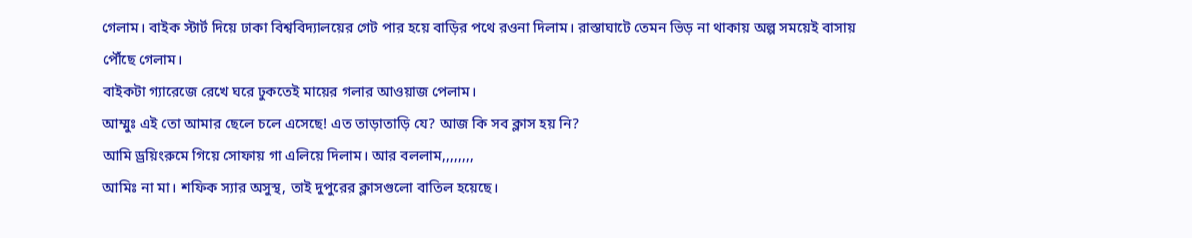গেলাম। বাইক স্টার্ট দিয়ে ঢাকা বিশ্ববিদ্যালয়ের গেট পার হয়ে বাড়ির পথে রওনা দিলাম। রাস্তাঘাটে তেমন ভিড় না থাকায় অল্প সময়েই বাসায় পৌঁছে গেলাম।
বাইকটা গ্যারেজে রেখে ঘরে ঢুকতেই মায়ের গলার আওয়াজ পেলাম।
আম্মুঃ এই তো আমার ছেলে চলে এসেছে! এত তাড়াতাড়ি যে? আজ কি সব ক্লাস হয় নি?
আমি ড্রয়িংরুমে গিয়ে সোফায় গা এলিয়ে দিলাম। আর বললাম,,,,,,,,
আমিঃ না মা। শফিক স্যার অসুস্থ, তাই দুপুরের ক্লাসগুলো বাতিল হয়েছে।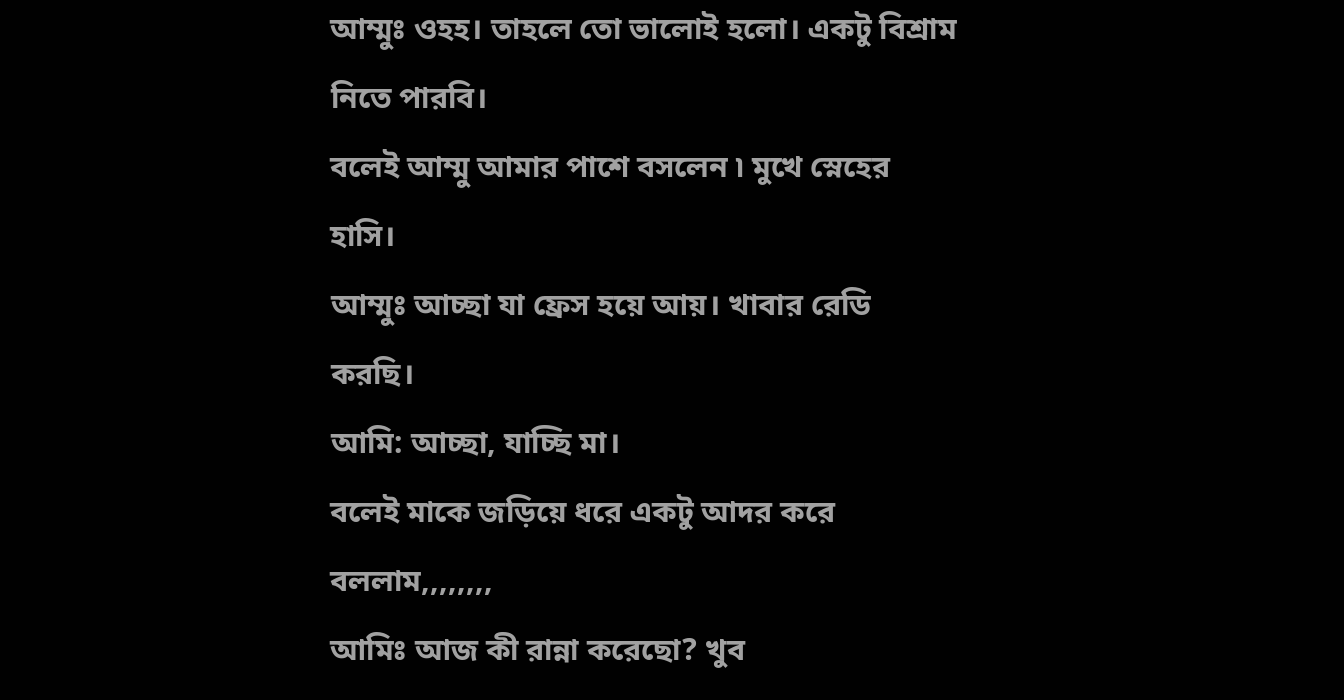আম্মুঃ ওহহ। তাহলে তো ভালোই হলো। একটু বিশ্রাম নিতে পারবি।
বলেই আম্মু আমার পাশে বসলেন ৷ মুখে স্নেহের হাসি।
আম্মুঃ আচ্ছা যা ফ্রেস হয়ে আয়। খাবার রেডি করছি।
আমি: আচ্ছা, যাচ্ছি মা।
বলেই মাকে জড়িয়ে ধরে একটু আদর করে বললাম,,,,,,,,
আমিঃ আজ কী রান্না করেছো? খুব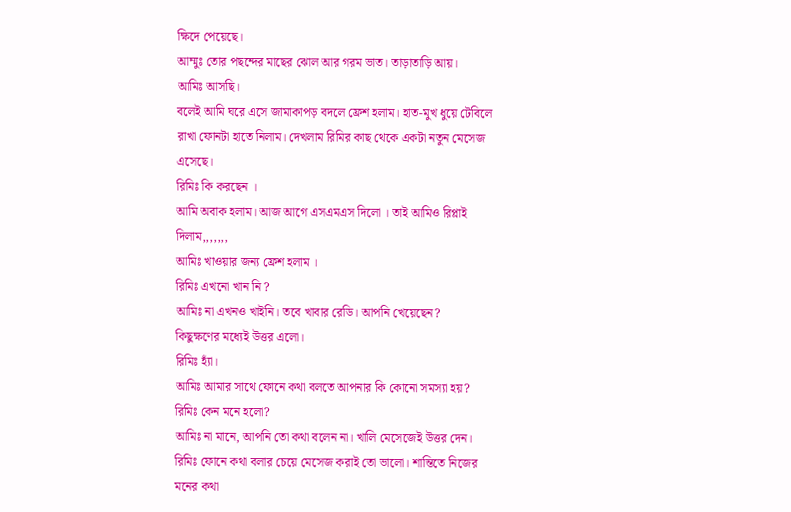ক্ষিদে পেয়েছে।
আম্মুঃ তোর পছন্দের মাছের ঝোল আর গরম ভাত। তাড়াতাড়ি আয়।
আমিঃ আসছি।
বলেই আমি ঘরে এসে জামাকাপড় বদলে ফ্রেশ হলাম। হাত-মুখ ধুয়ে টেবিলে রাখা ফোনটা হাতে নিলাম। দেখলাম রিমির কাছ থেকে একটা নতুন মেসেজ এসেছে।
রিমিঃ কি করছেন ।
আমি অবাক হলাম। আজ আগে এসএমএস দিলো । তাই আমিও রিপ্লাই দিলাম,,,,,,,
আমিঃ খাওয়ার জন্য ফ্রেশ হলাম ।
রিমিঃ এখনো খান নি ?
আমিঃ না এখনও খাইনি। তবে খাবার রেডি। আপনি খেয়েছেন?
কিছুক্ষণের মধ্যেই উত্তর এলো।
রিমিঃ হ্যাঁ।
আমিঃ আমার সাথে ফোনে কথা বলতে আপনার কি কোনো সমস্যা হয়?
রিমিঃ কেন মনে হলো?
আমিঃ না মানে, আপনি তো কথা বলেন না। খালি মেসেজেই উত্তর দেন।
রিমিঃ ফোনে কথা বলার চেয়ে মেসেজ করাই তো ভালো। শান্তিতে নিজের মনের কথা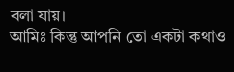বলা যায়।
আমিঃ কিন্তু আপনি তো একটা কথাও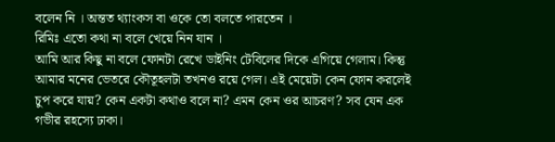বলেন নি । অন্তত থ্যাংকস বা ওকে তো বলতে পারতেন ।
রিমিঃ এতো কথা না বলে খেয়ে নিন যান ।
আমি আর কিছু না বলে ফোনটা রেখে ডাইনিং টেবিলের দিকে এগিয়ে গেলাম। কিন্তু আমার মনের ভেতরে কৌতূহলটা তখনও রয়ে গেল। এই মেয়েটা কেন ফোন করলেই চুপ করে যায়? কেন একটা কথাও বলে না? এমন কেন ওর আচরণ? সব যেন এক গভীর রহস্যে ঢাকা।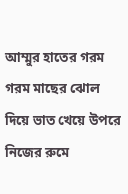আম্মুর হাতের গরম গরম মাছের ঝোল দিয়ে ভাত খেয়ে উপরে নিজের রুমে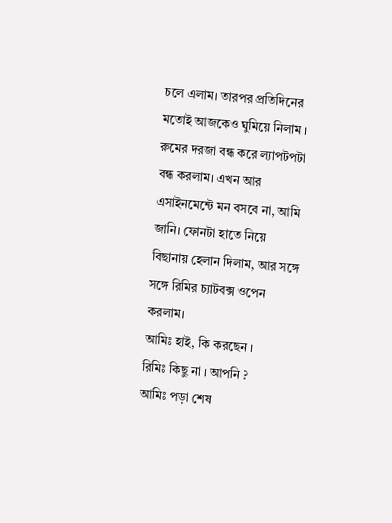চলে এলাম। তারপর প্রতিদিনের মতোই আজকেও ঘুমিয়ে নিলাম ।
রুমের দরজা বন্ধ করে ল্যাপটপটা বন্ধ করলাম। এখন আর এসাইনমেন্টে মন বসবে না, আমি জানি। ফোনটা হাতে নিয়ে বিছানায় হেলান দিলাম, আর সঙ্গে সঙ্গে রিমির চ্যাটবক্স ওপেন করলাম।
আমিঃ হাই, কি করছেন ।
রিমিঃ কিছু না । আপনি ?
আমিঃ পড়া শেষ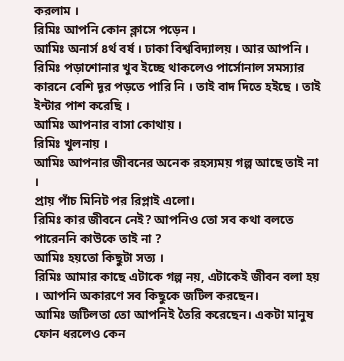করলাম ।
রিমিঃ আপনি কোন ক্লাসে পড়েন ।
আমিঃ অনার্স ৪র্থ বর্ষ । ঢাকা বিশ্ববিদ্যালয় । আর আপনি ।
রিমিঃ পড়াশোনার খুব ইচ্ছে থাকলেও পার্সোনাল সমস্যার কারনে বেশি দূর পড়তে পারি নি । তাই বাদ দিতে হইছে । তাই ইন্টার পাশ করেছি ।
আমিঃ আপনার বাসা কোথায় ।
রিমিঃ খুলনায় ।
আমিঃ আপনার জীবনের অনেক রহস্যময় গল্প আছে তাই না ।
প্রায় পাঁচ মিনিট পর রিপ্লাই এলো।
রিমিঃ কার জীবনে নেই? আপনিও তো সব কথা বলতে পারেননি কাউকে তাই না ?
আমিঃ হয়তো কিছুটা সত্য ।
রিমিঃ আমার কাছে এটাকে গল্প নয়, এটাকেই জীবন বলা হয় । আপনি অকারণে সব কিছুকে জটিল করছেন।
আমিঃ জটিলতা তো আপনিই তৈরি করেছেন। একটা মানুষ ফোন ধরলেও কেন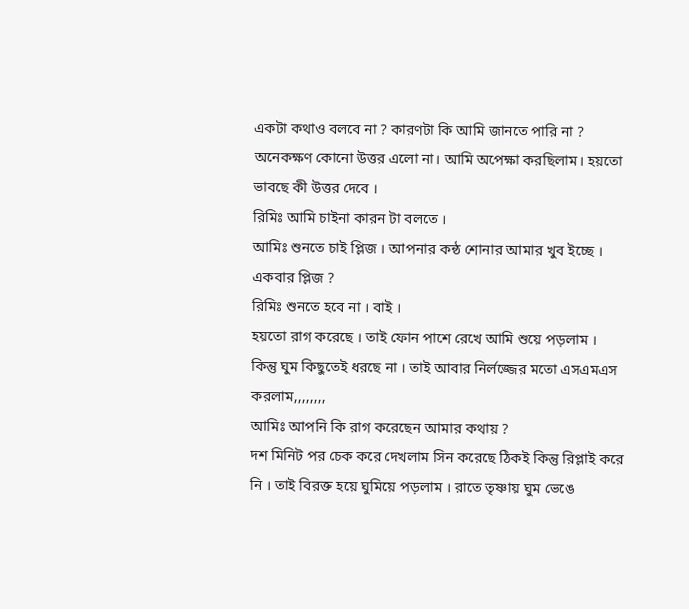একটা কথাও বলবে না ? কারণটা কি আমি জানতে পারি না ?
অনেকক্ষণ কোনো উত্তর এলো না। আমি অপেক্ষা করছিলাম। হয়তো ভাবছে কী উত্তর দেবে ।
রিমিঃ আমি চাইনা কারন টা বলতে ।
আমিঃ শুনতে চাই প্লিজ । আপনার কন্ঠ শোনার আমার খুব ইচ্ছে । একবার প্লিজ ?
রিমিঃ শুনতে হবে না । বাই ।
হয়তো রাগ করেছে । তাই ফোন পাশে রেখে আমি শুয়ে পড়লাম । কিন্তু ঘুম কিছুতেই ধরছে না । তাই আবার নির্লজ্জের মতো এসএমএস করলাম,,,,,,,,
আমিঃ আপনি কি রাগ করেছেন আমার কথায় ?
দশ মিনিট পর চেক করে দেখলাম সিন করেছে ঠিকই কিন্তু রিপ্লাই করে নি । তাই বিরক্ত হয়ে ঘুমিয়ে পড়লাম । রাতে তৃষ্ণায় ঘুম ভেঙে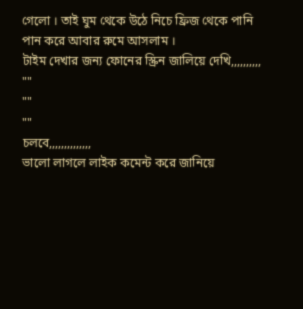গেলো । তাই ঘুম থেকে উঠে নিচে ফ্রিজ থেকে পানি পান করে আবার রুমে আসলাম ।
টাইম দেখার জন্য ফোনের স্ক্রিন জালিয়ে দেখি,,,,,,,,,,
""
""
""
চলবে,,,,,,,,,,,,,,
ভালো লাগলে লাইক কমেন্ট করে জানিয়ে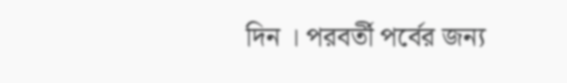দিন । পরবর্তী পর্বের জন্য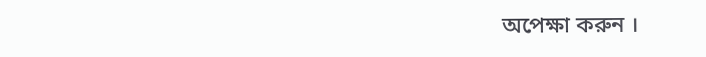অপেক্ষা করুন ।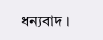ধন্যবাদ ।